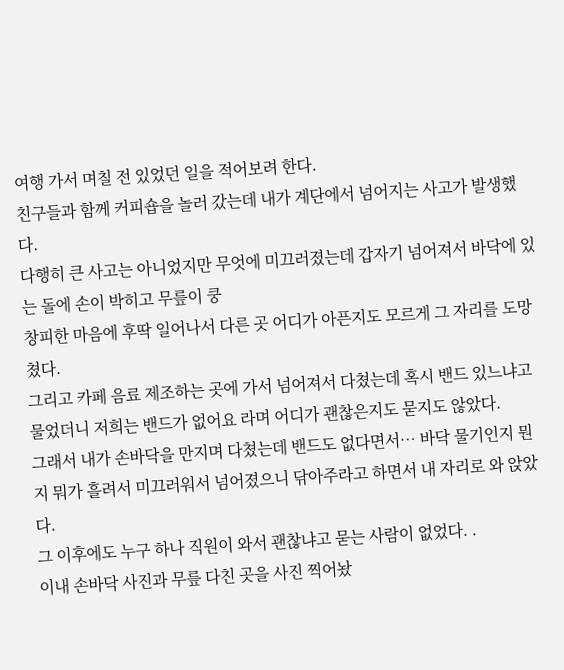여행 가서 며칠 전 있었던 일을 적어보려 한다.
친구들과 함께 커피숍을 놀러 갔는데 내가 계단에서 넘어지는 사고가 발생했다.
다행히 큰 사고는 아니었지만 무엇에 미끄러졌는데 갑자기 넘어져서 바닥에 있는 돌에 손이 박히고 무릎이 쿵
창피한 마음에 후딱 일어나서 다른 곳 어디가 아픈지도 모르게 그 자리를 도망쳤다.
그리고 카페 음료 제조하는 곳에 가서 넘어져서 다쳤는데 혹시 밴드 있느냐고 물었더니 저희는 밴드가 없어요 라며 어디가 괜찮은지도 묻지도 않았다.
그래서 내가 손바닥을 만지며 다쳤는데 밴드도 없다면서… 바닥 물기인지 뭔지 뭐가 흘려서 미끄러워서 넘어졌으니 닦아주라고 하면서 내 자리로 와 앉았다.
그 이후에도 누구 하나 직원이 와서 괜찮냐고 묻는 사람이 없었다. .
이내 손바닥 사진과 무릎 다친 곳을 사진 찍어놨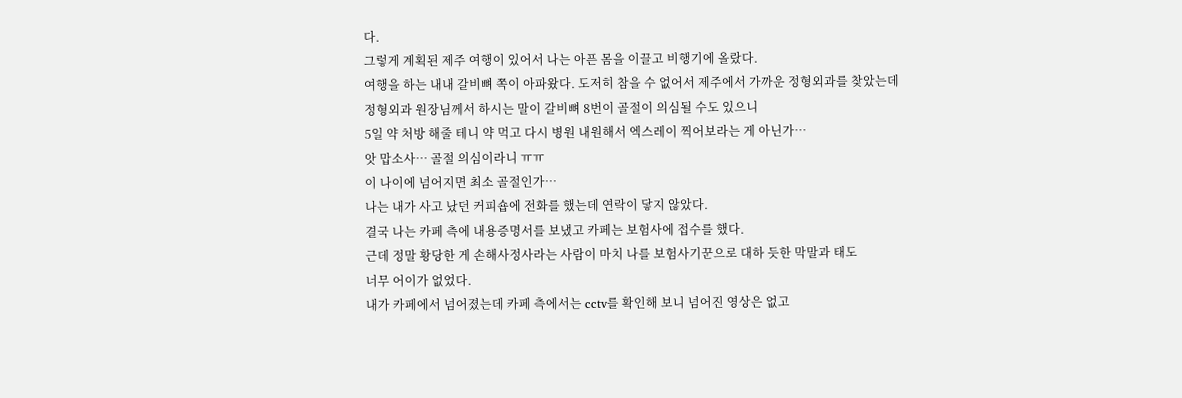다.
그렇게 계획된 제주 여행이 있어서 나는 아픈 몸을 이끌고 비행기에 올랐다.
여행을 하는 내내 갈비뼈 쪽이 아파왔다. 도저히 참을 수 없어서 제주에서 가까운 정형외과를 찾았는데
정형외과 원장님께서 하시는 말이 갈비뼈 8번이 골절이 의심될 수도 있으니
5일 약 처방 해줄 테니 약 먹고 다시 병원 내원해서 엑스레이 찍어보라는 게 아닌가…
앗 맙소사… 골절 의심이라니 ㅠㅠ
이 나이에 넘어지면 최소 골절인가…
나는 내가 사고 났던 커피숍에 전화를 했는데 연락이 닿지 않았다.
결국 나는 카페 측에 내용증명서를 보냈고 카페는 보험사에 접수를 했다.
근데 정말 황당한 게 손해사정사라는 사람이 마치 나를 보험사기꾼으로 대하 듯한 막말과 태도
너무 어이가 없었다.
내가 카페에서 넘어졌는데 카페 측에서는 cctv를 확인해 보니 넘어진 영상은 없고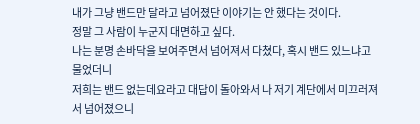내가 그냥 밴드만 달라고 넘어졌단 이야기는 안 했다는 것이다.
정말 그 사람이 누군지 대면하고 싶다.
나는 분명 손바닥을 보여주면서 넘어져서 다쳤다, 혹시 밴드 있느냐고 물었더니
저희는 밴드 없는데요라고 대답이 돌아와서 나 저기 계단에서 미끄러져서 넘어졌으니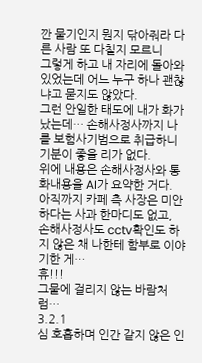깐 물기인지 뭔지 닦아줘라 다른 사람 또 다칠지 모르니
그렇게 하고 내 자리에 돌아와 있었는데 어느 누구 하나 괜찮냐고 묻지도 않았다.
그런 안일한 태도에 내가 화가 났는데… 손해사정사까지 나를 보험사기범으로 취급하니 기분이 좋을 리가 없다.
위에 내용은 손해사정사와 통화내용을 AI가 요약한 거다.
아직까지 카페 측 사장은 미안하다는 사과 한마디도 없고,
손해사정사도 cctv확인도 하지 않은 채 나한테 함부로 이야기한 게…
휴!!!
그물에 걸리지 않는 바람처럼…
3.2.1
심 호흡하며 인간 같지 않은 인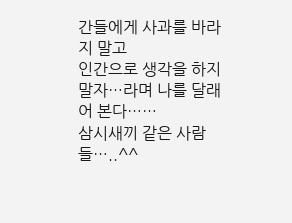간들에게 사과를 바라지 말고
인간으로 생각을 하지 말자…라며 나를 달래어 본다……
삼시새끼 같은 사람들…..^^